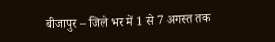बीजापुर – जिले भर में 1 से 7 अगस्त तक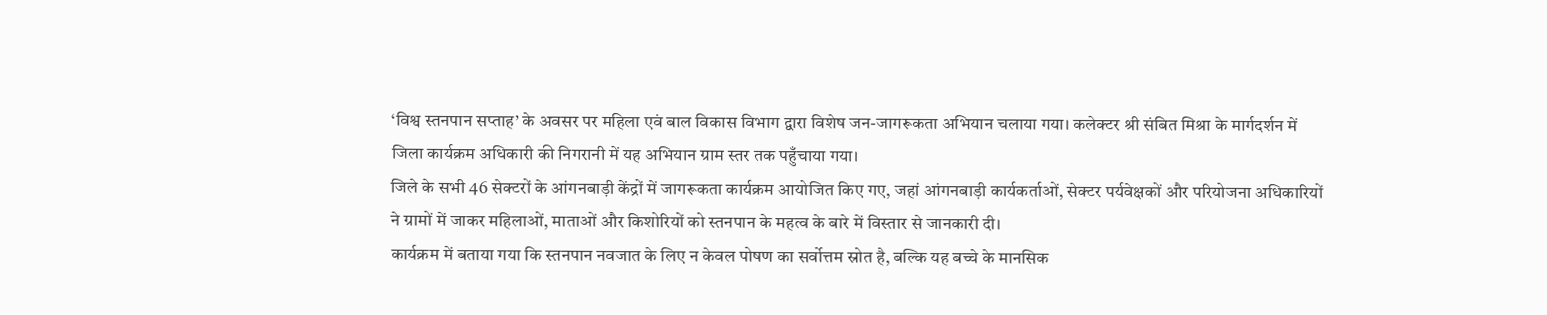‘विश्व स्तनपान सप्ताह’ के अवसर पर महिला एवं बाल विकास विभाग द्वारा विशेष जन-जागरूकता अभियान चलाया गया। कलेक्टर श्री संबित मिश्रा के मार्गदर्शन में जिला कार्यक्रम अधिकारी की निगरानी में यह अभियान ग्राम स्तर तक पहुँचाया गया।
जिले के सभी 46 सेक्टरों के आंगनबाड़ी केंद्रों में जागरूकता कार्यक्रम आयोजित किए गए, जहां आंगनबाड़ी कार्यकर्ताओं, सेक्टर पर्यवेक्षकों और परियोजना अधिकारियों ने ग्रामों में जाकर महिलाओं, माताओं और किशोरियों को स्तनपान के महत्व के बारे में विस्तार से जानकारी दी।
कार्यक्रम में बताया गया कि स्तनपान नवजात के लिए न केवल पोषण का सर्वोत्तम स्रोत है, बल्कि यह बच्चे के मानसिक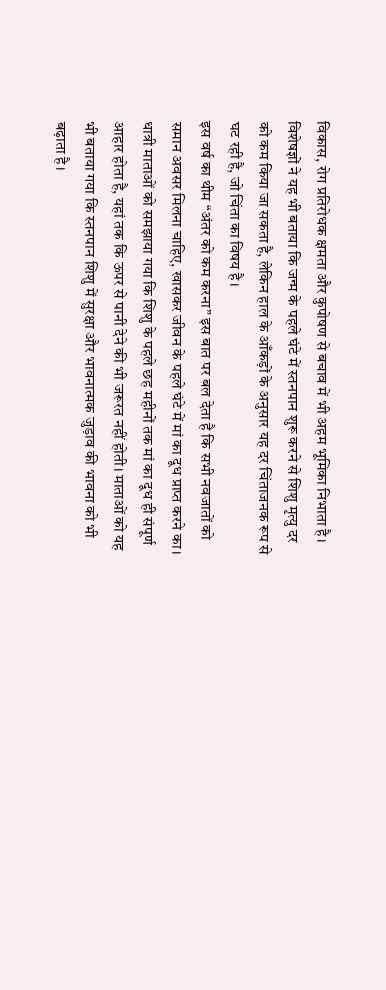विकास, रोग प्रतिरोधक क्षमता और कुपोषण से बचाव में भी अहम भूमिका निभाता है। विशेषज्ञों ने यह भी बताया कि जन्म के पहले घंटे में स्तनपान शुरू करने से शिशु मृत्यु दर को कम किया जा सकता है, लेकिन हाल के आँकड़ों के अनुसार यह दर चिंताजनक रूप से घट रही है, जो चिंता का विषय है।
इस वर्ष का थीम “अंतर को कम करना” इस बात पर बल देता है कि सभी नवजातों को समान अवसर मिलना चाहिए, खासकर जीवन के पहले घंटे में मां का दूध प्राप्त करने का।
धात्री माताओं को समझाया गया कि शिशु के पहले छह महीनों तक मां का दूध ही संपूर्ण आहार होता है, यहां तक कि ऊपर से पानी देने की भी जरूरत नहीं होती। माताओं को यह भी बताया गया कि स्तनपान शिशु में सुरक्षा और भावनात्मक जुड़ाव की भावना को भी बढ़ाता है।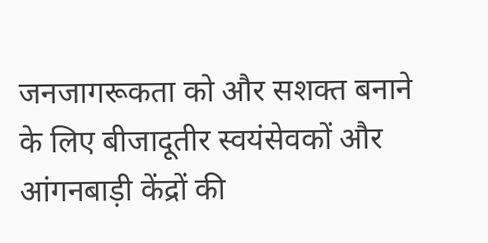जनजागरूकता को और सशक्त बनाने के लिए बीजादूतीर स्वयंसेवकों और आंगनबाड़ी केंद्रों की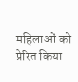महिलाओं को प्रेरित किया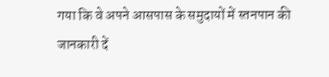गया कि वे अपने आसपास के समुदायों में स्तनपान की जानकारी दें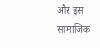और इस सामाजिक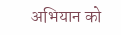अभियान को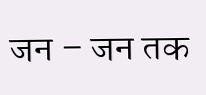जन – जन तक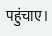पहुंचाए।